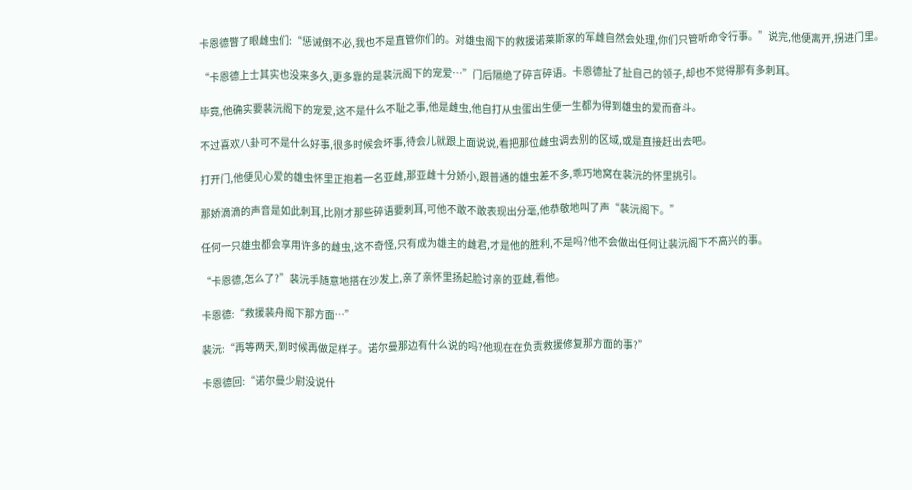卡恩德瞥了眼雌虫们:“惩诫倒不必,我也不是直管你们的。对雄虫阁下的救援诺莱斯家的军雌自然会处理,你们只管听命令行事。”说完,他便离开,拐进门里。

“卡恩德上士其实也没来多久,更多靠的是裴沅阁下的宠爱…”门后隔绝了碎言碎语。卡恩德扯了扯自己的领子,却也不觉得那有多刺耳。

毕竟,他确实要裴沅阁下的宠爱,这不是什么不耻之事,他是雌虫,他自打从虫蛋出生便一生都为得到雄虫的爱而奋斗。

不过喜欢八卦可不是什么好事,很多时候会坏事,待会儿就跟上面说说,看把那位雌虫调去别的区域,或是直接赶出去吧。

打开门,他便见心爱的雄虫怀里正抱着一名亚雌,那亚雌十分娇小,跟普通的雄虫差不多,乖巧地窝在裴沅的怀里挑引。

那娇滴滴的声音是如此刺耳,比刚才那些碎语要刺耳,可他不敢不敢表现出分毫,他恭敬地叫了声“裴沅阁下。”

任何一只雄虫都会享用许多的雌虫,这不奇怪,只有成为雄主的雌君,才是他的胜利,不是吗?他不会做出任何让裴沅阁下不高兴的事。

“卡恩德,怎么了?”裴沅手随意地搭在沙发上,亲了亲怀里扬起脸讨亲的亚雌,看他。

卡恩德:“救援裴舟阁下那方面…”

裴沅:“再等两天,到时候再做足样子。诺尔曼那边有什么说的吗?他现在在负责救援修复那方面的事?”

卡恩德回:“诺尔曼少尉没说什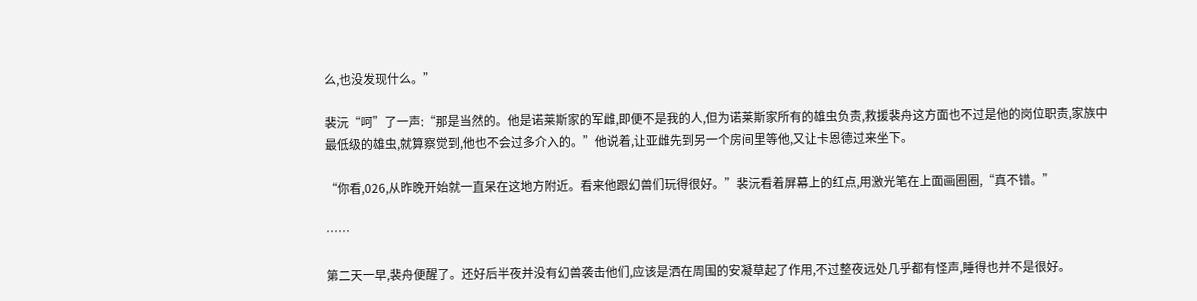么,也没发现什么。”

裴沅“呵”了一声:“那是当然的。他是诺莱斯家的军雌,即便不是我的人,但为诺莱斯家所有的雄虫负责,救援裴舟这方面也不过是他的岗位职责,家族中最低级的雄虫,就算察觉到,他也不会过多介入的。”他说着,让亚雌先到另一个房间里等他,又让卡恩德过来坐下。

“你看,026,从昨晚开始就一直呆在这地方附近。看来他跟幻兽们玩得很好。”裴沅看着屏幕上的红点,用激光笔在上面画圈圈,“真不错。”

……

第二天一早,裴舟便醒了。还好后半夜并没有幻兽袭击他们,应该是洒在周围的安凝草起了作用,不过整夜远处几乎都有怪声,睡得也并不是很好。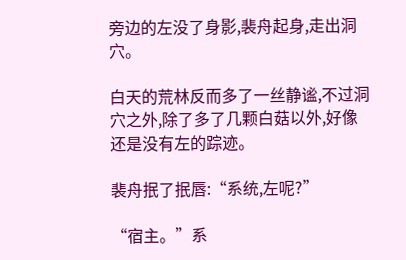旁边的左没了身影,裴舟起身,走出洞穴。

白天的荒林反而多了一丝静谧,不过洞穴之外,除了多了几颗白菇以外,好像还是没有左的踪迹。

裴舟抿了抿唇:“系统,左呢?”

“宿主。”系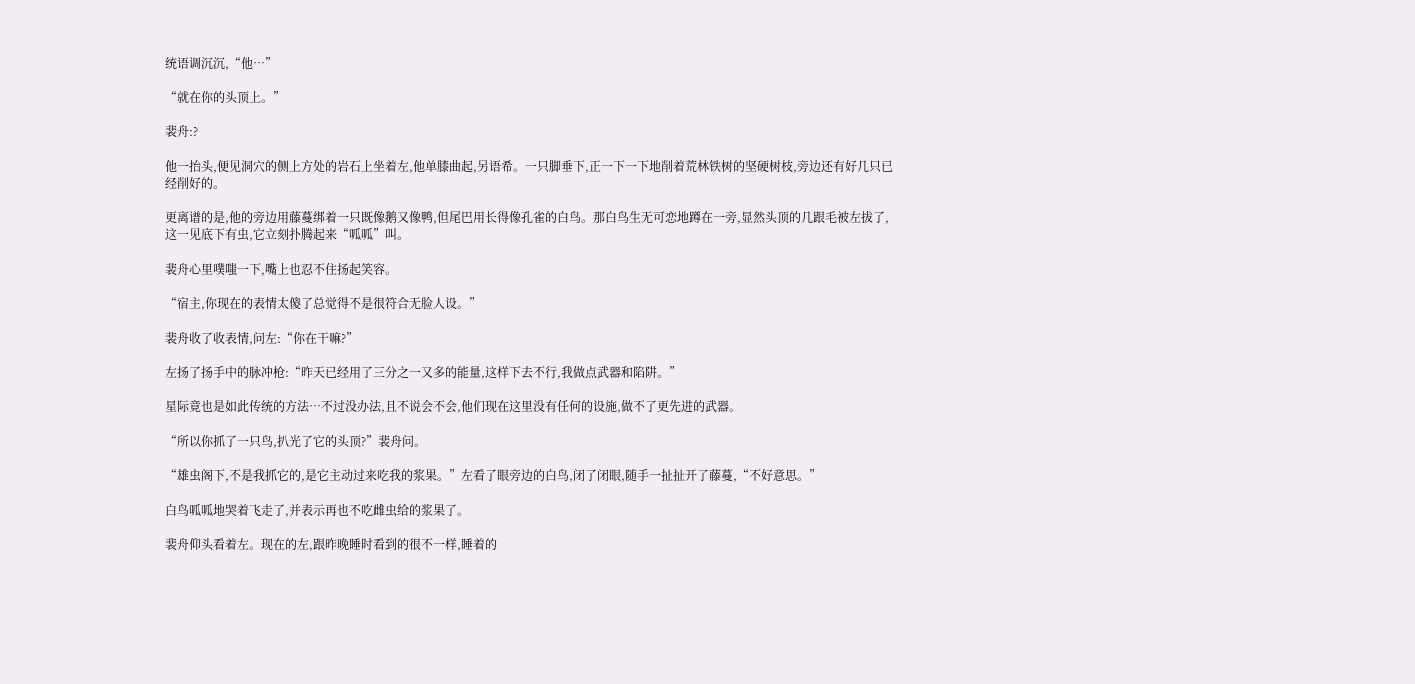统语调沉沉,“他…”

“就在你的头顶上。”

裴舟:?

他一抬头,便见洞穴的侧上方处的岩石上坐着左,他单膝曲起,另语希。一只脚垂下,正一下一下地削着荒林铁树的坚硬树枝,旁边还有好几只已经削好的。

更离谱的是,他的旁边用藤蔓绑着一只既像鹅又像鸭,但尾巴用长得像孔雀的白鸟。那白鸟生无可恋地蹲在一旁,显然头顶的几跟毛被左拔了,这一见底下有虫,它立刻扑腾起来“呱呱”叫。

裴舟心里噗嗤一下,嘴上也忍不住扬起笑容。

“宿主,你现在的表情太傻了总觉得不是很符合无脸人设。”

裴舟收了收表情,问左:“你在干嘛?”

左扬了扬手中的脉冲枪:“昨天已经用了三分之一又多的能量,这样下去不行,我做点武器和陷阱。”

星际竟也是如此传统的方法…不过没办法,且不说会不会,他们现在这里没有任何的设施,做不了更先进的武器。

“所以你抓了一只鸟,扒光了它的头顶?”裴舟问。

“雄虫阁下,不是我抓它的,是它主动过来吃我的浆果。”左看了眼旁边的白鸟,闭了闭眼,随手一扯扯开了藤蔓,“不好意思。”

白鸟呱呱地哭着飞走了,并表示再也不吃雌虫给的浆果了。

裴舟仰头看着左。现在的左,跟昨晚睡时看到的很不一样,睡着的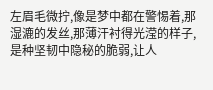左眉毛微拧,像是梦中都在警惕着,那湿漉的发丝,那薄汗衬得光滢的样子,是种坚韧中隐秘的脆弱,让人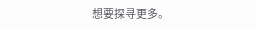想要探寻更多。